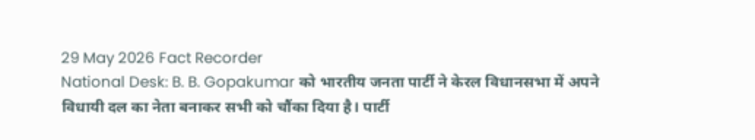29 May 2026 Fact Recorder
National Desk: B. B. Gopakumar को भारतीय जनता पार्टी ने केरल विधानसभा में अपने विधायी दल का नेता बनाकर सभी को चौंका दिया है। पार्टी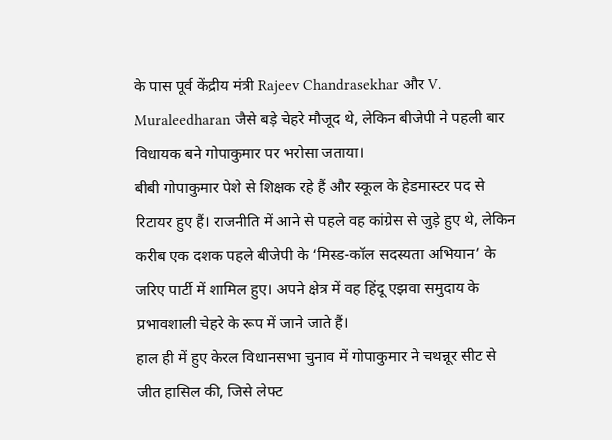के पास पूर्व केंद्रीय मंत्री Rajeev Chandrasekhar और V. Muraleedharan जैसे बड़े चेहरे मौजूद थे, लेकिन बीजेपी ने पहली बार विधायक बने गोपाकुमार पर भरोसा जताया।
बीबी गोपाकुमार पेशे से शिक्षक रहे हैं और स्कूल के हेडमास्टर पद से रिटायर हुए हैं। राजनीति में आने से पहले वह कांग्रेस से जुड़े हुए थे, लेकिन करीब एक दशक पहले बीजेपी के ‘मिस्ड-कॉल सदस्यता अभियान’ के जरिए पार्टी में शामिल हुए। अपने क्षेत्र में वह हिंदू एझवा समुदाय के प्रभावशाली चेहरे के रूप में जाने जाते हैं।
हाल ही में हुए केरल विधानसभा चुनाव में गोपाकुमार ने चथन्नूर सीट से जीत हासिल की, जिसे लेफ्ट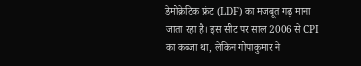डेमोक्रेटिक फ्रंट (LDF) का मजबूत गढ़ माना जाता रहा है। इस सीट पर साल 2006 से CPI का कब्जा था, लेकिन गोपाकुमार ने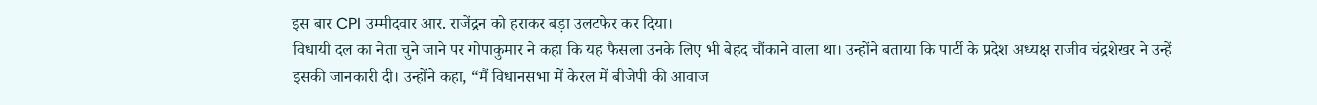इस बार CPI उम्मीदवार आर. राजेंद्रन को हराकर बड़ा उलटफेर कर दिया।
विधायी दल का नेता चुने जाने पर गोपाकुमार ने कहा कि यह फैसला उनके लिए भी बेहद चौंकाने वाला था। उन्होंने बताया कि पार्टी के प्रदेश अध्यक्ष राजीव चंद्रशेखर ने उन्हें इसकी जानकारी दी। उन्होंने कहा, “मैं विधानसभा में केरल में बीजेपी की आवाज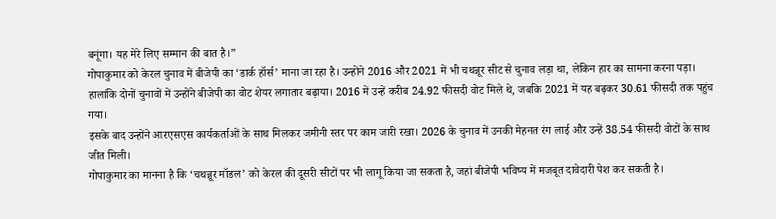बनूंगा। यह मेरे लिए सम्मान की बात है।”
गोपाकुमार को केरल चुनाव में बीजेपी का ‘डार्क हॉर्स’ माना जा रहा है। उन्होंने 2016 और 2021 में भी चथन्नूर सीट से चुनाव लड़ा था, लेकिन हार का सामना करना पड़ा। हालांकि दोनों चुनावों में उन्होंने बीजेपी का वोट शेयर लगातार बढ़ाया। 2016 में उन्हें करीब 24.92 फीसदी वोट मिले थे, जबकि 2021 में यह बढ़कर 30.61 फीसदी तक पहुंच गया।
इसके बाद उन्होंने आरएसएस कार्यकर्ताओं के साथ मिलकर जमीनी स्तर पर काम जारी रखा। 2026 के चुनाव में उनकी मेहनत रंग लाई और उन्हें 38.54 फीसदी वोटों के साथ जीत मिली।
गोपाकुमार का मानना है कि ‘चथन्नूर मॉडल’ को केरल की दूसरी सीटों पर भी लागू किया जा सकता है, जहां बीजेपी भविष्य में मजबूत दावेदारी पेश कर सकती है।